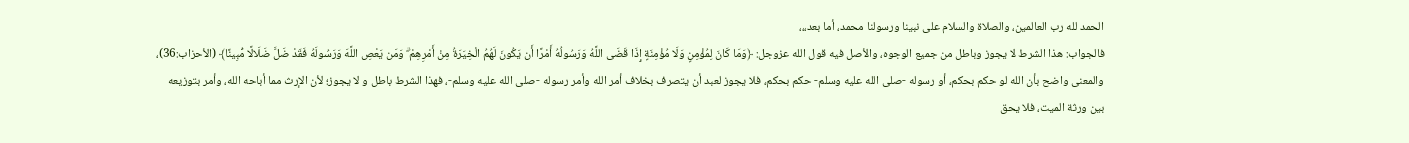الحمد لله رب العالمين، والصلاة والسلام على نبينا ورسولنا محمد، أما بعد،،،
فالجواب: هذا الشرط لا يجوز وباطل من جميع الوجوه، والأصل فيه قول الله عزوجل: ﴿وَمَا كَانَ لِمُؤْمِنٍ وَلَا مُؤْمِنَةٍ إِذَا قَضَى اللَّهُ وَرَسُولُهُ أَمْرًا أَن يَكُونَ لَهُمُ الْخِيَرَةُ مِنْ أَمْرِهِمْ ۗ وَمَن يَعْصِ اللَّهَ وَرَسُولَهُ فَقَدْ ضَلَّ ضَلَالًا مُّبِينًا﴾ (الأحزاب:36)، والمعنى واضح بأن الله لو حكم بحكم، أو رسوله -صلى الله عليه وسلم- حكم بحكم، فلا يجوز لعبد أن يتصرف بخلاف أمر الله وأمر رسوله -صلى الله عليه وسلم-، فهذا الشرط باطل و لا يجوز؛ لأن الإرث مما أباحه الله، وأمر بتوزيعه بين ورثة الميت، فلا يحق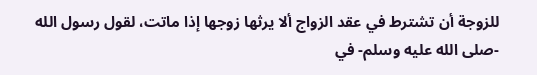للزوجة أن تشترط في عقد الزواج ألا يرثها زوجها إذا ماتت، لقول رسول الله -صلى الله عليه وسلم- في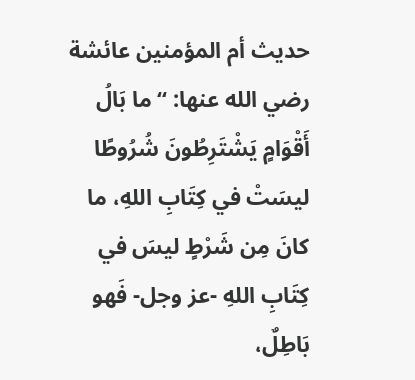حديث أم المؤمنين عائشة رضي الله عنها: “ما بَالُ أَقْوَامٍ يَشْتَرِطُونَ شُرُوطًا ليسَتْ في كِتَابِ اللهِ، ما كانَ مِن شَرْطٍ ليسَ في كِتَابِ اللهِ -عز وجل- فَهو بَاطِلٌ،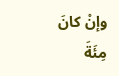وإنْ كانَ مِئَةَ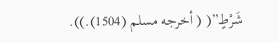شَرْطٍ”( ( أخرجه مسلم (1504).)).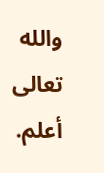والله تعالى أعلم.